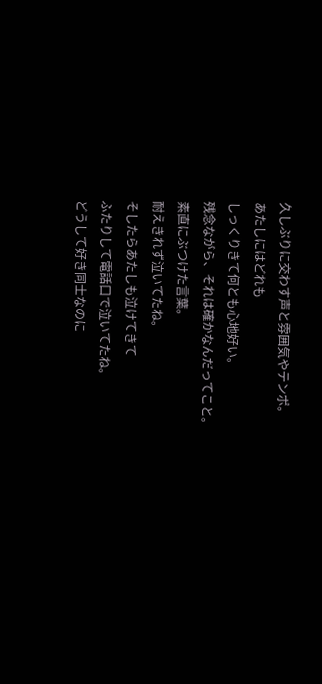久しぶりに交わす声と雰囲気やテンポ。
あたしにはどれも
しっくりきて何とも心地好い。
残念ながら、それは確かなんだってこと。
素直にぶつけた言葉。
耐えきれず泣いてたね。
そしたらあたしも泣けてきて
ふたりして電話口で泣いてたね。
どうして好き同士なのに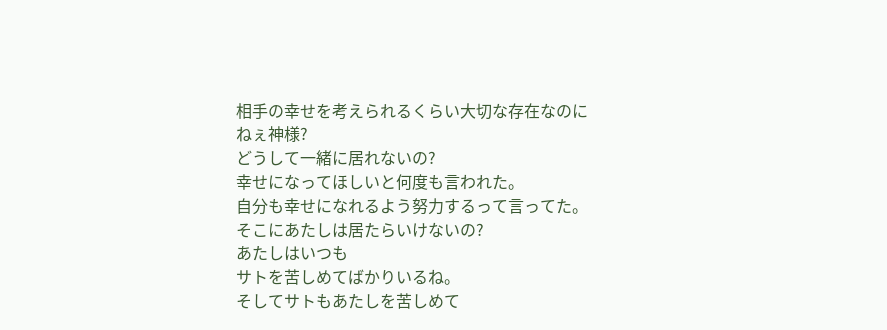相手の幸せを考えられるくらい大切な存在なのに
ねぇ神様?
どうして一緒に居れないの?
幸せになってほしいと何度も言われた。
自分も幸せになれるよう努力するって言ってた。
そこにあたしは居たらいけないの?
あたしはいつも
サトを苦しめてばかりいるね。
そしてサトもあたしを苦しめて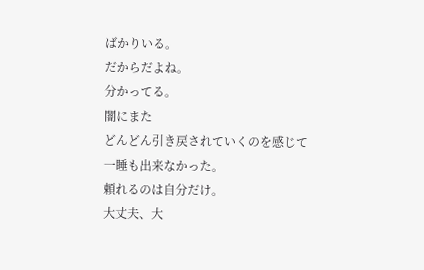ばかりいる。
だからだよね。
分かってる。
闇にまた
どんどん引き戻されていくのを感じて
一睡も出来なかった。
頼れるのは自分だけ。
大丈夫、大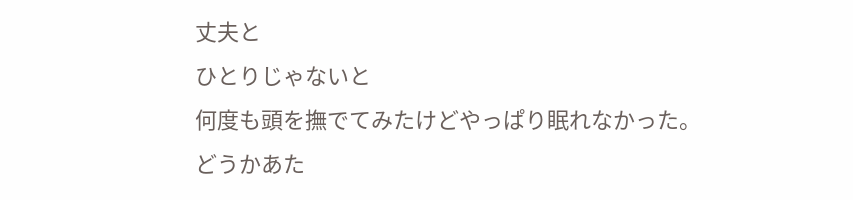丈夫と
ひとりじゃないと
何度も頭を撫でてみたけどやっぱり眠れなかった。
どうかあた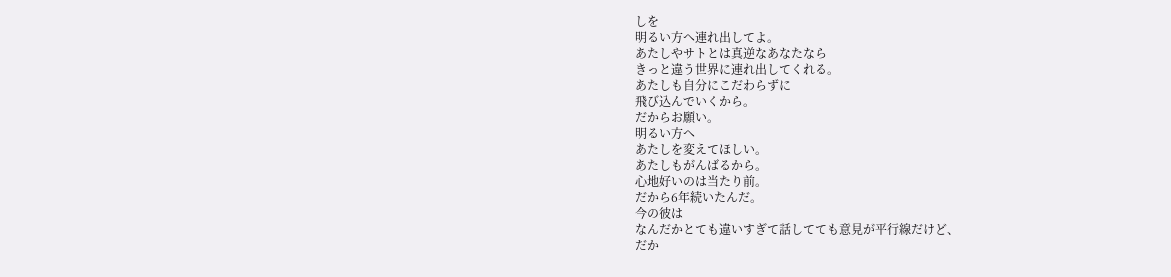しを
明るい方へ連れ出してよ。
あたしやサトとは真逆なあなたなら
きっと違う世界に連れ出してくれる。
あたしも自分にこだわらずに
飛び込んでいくから。
だからお願い。
明るい方へ
あたしを変えてほしい。
あたしもがんばるから。
心地好いのは当たり前。
だから6年続いたんだ。
今の彼は
なんだかとても違いすぎて話してても意見が平行線だけど、
だか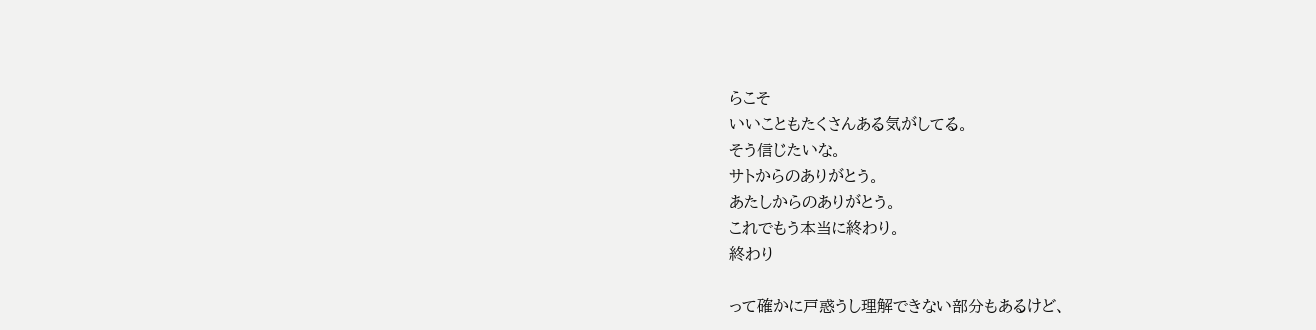らこそ
いいこともたくさんある気がしてる。
そう信じたいな。
サトからのありがとう。
あたしからのありがとう。
これでもう本当に終わり。
終わり

って確かに戸惑うし理解できない部分もあるけど、